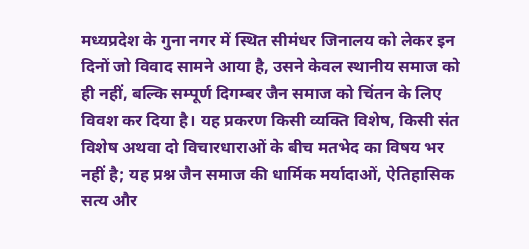मध्यप्रदेश के गुना नगर में स्थित सीमंधर जिनालय को लेकर इन दिनों जो विवाद सामने आया है, उसने केवल स्थानीय समाज को ही नहीं, बल्कि सम्पूर्ण दिगम्बर जैन समाज को चिंतन के लिए विवश कर दिया है। यह प्रकरण किसी व्यक्ति विशेष, किसी संत विशेष अथवा दो विचारधाराओं के बीच मतभेद का विषय भर नहीं है; यह प्रश्न जैन समाज की धार्मिक मर्यादाओं, ऐतिहासिक सत्य और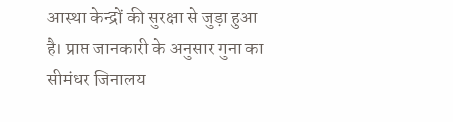आस्था केन्द्रों की सुरक्षा से जुड़ा हुआ है। प्राप्त जानकारी के अनुसार गुना का सीमंधर जिनालय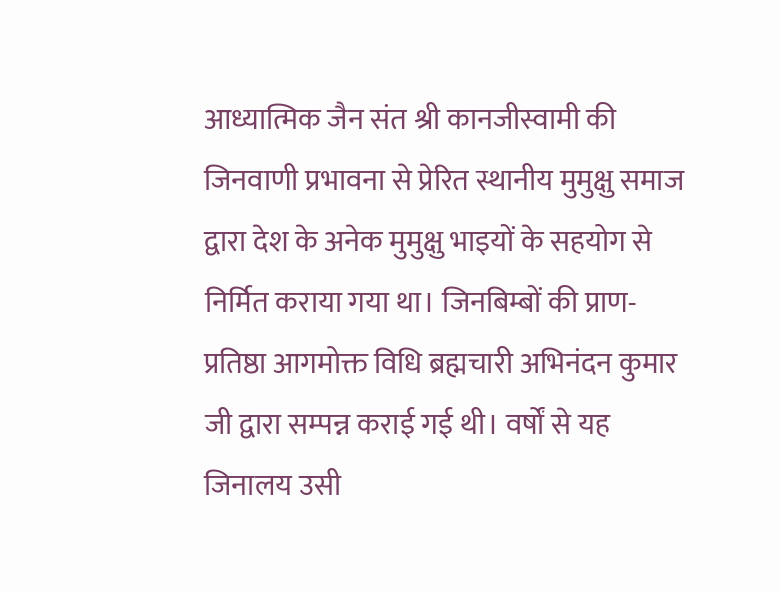आध्यात्मिक जैन संत श्री कानजीस्वामी की जिनवाणी प्रभावना से प्रेरित स्थानीय मुमुक्षु समाज द्वारा देश के अनेक मुमुक्षु भाइयों के सहयोग से निर्मित कराया गया था। जिनबिम्बों की प्राण-प्रतिष्ठा आगमोक्त विधि ब्रह्मचारी अभिनंदन कुमार जी द्वारा सम्पन्न कराई गई थी। वर्षों से यह जिनालय उसी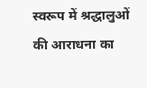स्वरूप में श्रद्धालुओं की आराधना का